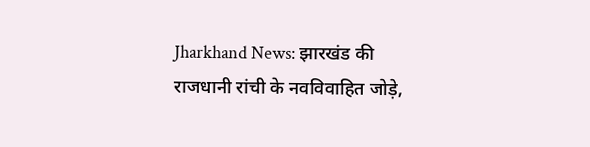Jharkhand News: झारखंड की राजधानी रांची के नवविवाहित जोड़े,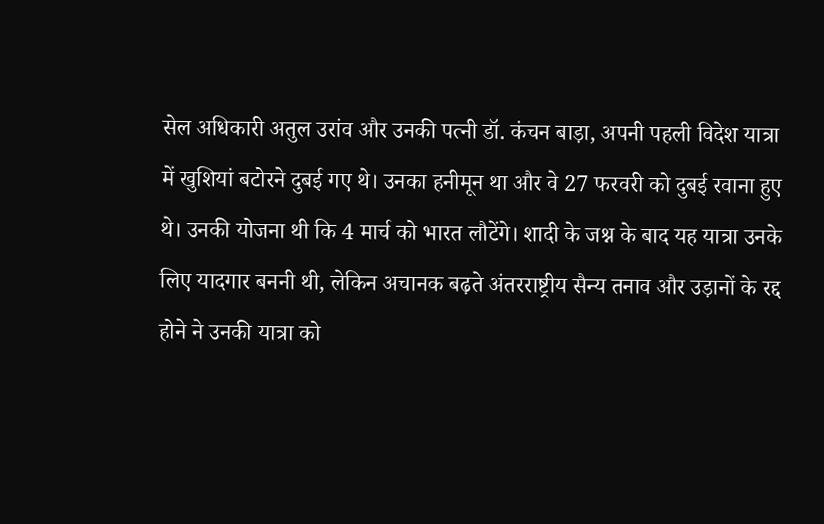सेल अधिकारी अतुल उरांव और उनकी पत्नी डॉ. कंचन बाड़ा, अपनी पहली विदेश यात्रा में खुशियां बटोरने दुबई गए थे। उनका हनीमून था और वे 27 फरवरी को दुबई रवाना हुए थे। उनकी योजना थी कि 4 मार्च को भारत लौटेंगे। शादी के जश्न के बाद यह यात्रा उनके लिए यादगार बननी थी, लेकिन अचानक बढ़ते अंतरराष्ट्रीय सैन्य तनाव और उड़ानों के रद्द होने ने उनकी यात्रा को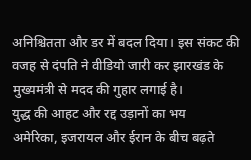अनिश्चितता और डर में बदल दिया। इस संकट की वजह से दंपति ने वीडियो जारी कर झारखंड के मुख्यमंत्री से मदद की गुहार लगाई है।
युद्ध की आहट और रद्द उड़ानों का भय
अमेरिका, इजरायल और ईरान के बीच बढ़ते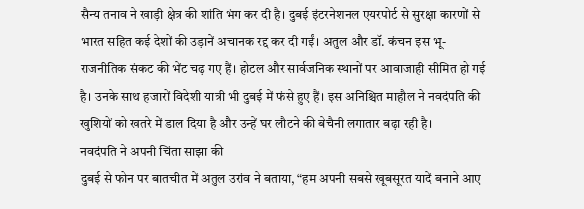सैन्य तनाव ने खाड़ी क्षेत्र की शांति भंग कर दी है। दुबई इंटरनेशनल एयरपोर्ट से सुरक्षा कारणों से भारत सहित कई देशों की उड़ानें अचानक रद्द कर दी गईं। अतुल और डॉ. कंचन इस भू-राजनीतिक संकट की भेंट चढ़ गए हैं। होटल और सार्वजनिक स्थानों पर आवाजाही सीमित हो गई है। उनके साथ हजारों विदेशी यात्री भी दुबई में फंसे हुए हैं। इस अनिश्चित माहौल ने नवदंपति की खुशियों को खतरे में डाल दिया है और उन्हें घर लौटने की बेचैनी लगातार बढ़ा रही है।
नवदंपति ने अपनी चिंता साझा की
दुबई से फोन पर बातचीत में अतुल उरांव ने बताया, “हम अपनी सबसे खूबसूरत यादें बनाने आए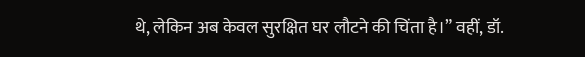थे, लेकिन अब केवल सुरक्षित घर लौटने की चिंता है।” वहीं, डॉ.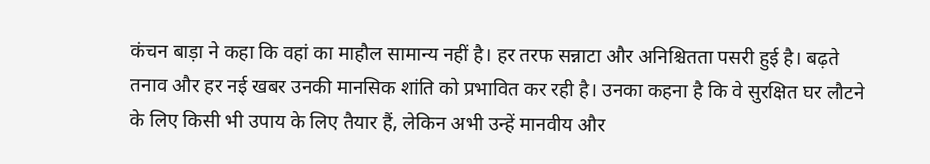कंचन बाड़ा ने कहा कि वहां का माहौल सामान्य नहीं है। हर तरफ सन्नाटा और अनिश्चितता पसरी हुई है। बढ़ते तनाव और हर नई खबर उनकी मानसिक शांति को प्रभावित कर रही है। उनका कहना है कि वे सुरक्षित घर लौटने के लिए किसी भी उपाय के लिए तैयार हैं, लेकिन अभी उन्हें मानवीय और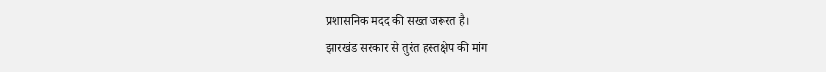प्रशासनिक मदद की सख्त जरूरत है।
झारखंड सरकार से तुरंत हस्तक्षेप की मांग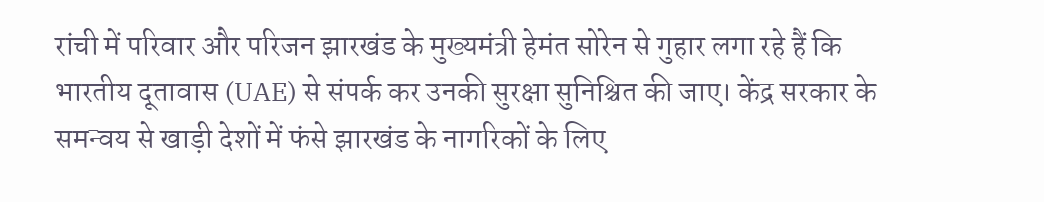रांची में परिवार और परिजन झारखंड के मुख्यमंत्री हेमंत सोरेन से गुहार लगा रहे हैं कि भारतीय दूतावास (UAE) से संपर्क कर उनकी सुरक्षा सुनिश्चित की जाए। केंद्र सरकार के समन्वय से खाड़ी देशों में फंसे झारखंड के नागरिकों के लिए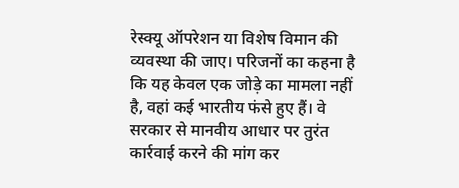रेस्क्यू ऑपरेशन या विशेष विमान की व्यवस्था की जाए। परिजनों का कहना है कि यह केवल एक जोड़े का मामला नहीं है, वहां कई भारतीय फंसे हुए हैं। वे सरकार से मानवीय आधार पर तुरंत कार्रवाई करने की मांग कर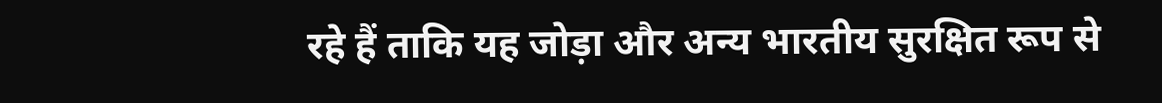रहे हैं ताकि यह जोड़ा और अन्य भारतीय सुरक्षित रूप से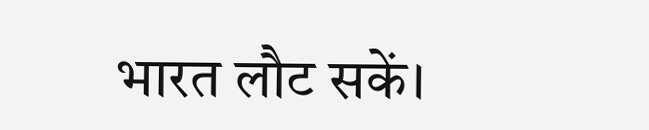भारत लौट सकें।